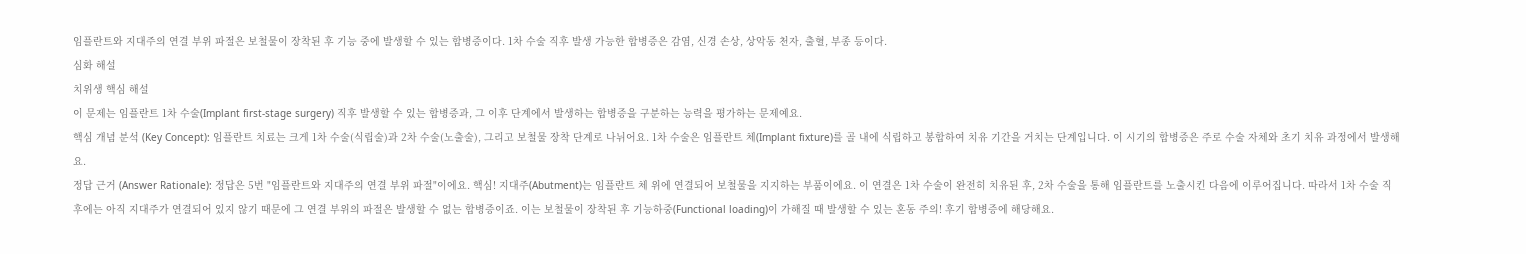임플란트와 지대주의 연결 부위 파절은 보철물이 장착된 후 기능 중에 발생할 수 있는 합병증이다. 1차 수술 직후 발생 가능한 합병증은 감염, 신경 손상, 상악동 천자, 출혈, 부종 등이다.
심화 해설
치위생 핵심 해설
이 문제는 임플란트 1차 수술(Implant first-stage surgery) 직후 발생할 수 있는 합병증과, 그 이후 단계에서 발생하는 합병증을 구분하는 능력을 평가하는 문제예요.
핵심 개념 분석 (Key Concept): 임플란트 치료는 크게 1차 수술(식립술)과 2차 수술(노출술), 그리고 보철물 장착 단계로 나뉘어요. 1차 수술은 임플란트 체(Implant fixture)를 골 내에 식립하고 봉합하여 치유 기간을 거치는 단계입니다. 이 시기의 합병증은 주로 수술 자체와 초기 치유 과정에서 발생해요.
정답 근거 (Answer Rationale): 정답은 5번 "임플란트와 지대주의 연결 부위 파절"이에요. 핵심! 지대주(Abutment)는 임플란트 체 위에 연결되어 보철물을 지지하는 부품이에요. 이 연결은 1차 수술이 완전히 치유된 후, 2차 수술을 통해 임플란트를 노출시킨 다음에 이루어집니다. 따라서 1차 수술 직후에는 아직 지대주가 연결되어 있지 않기 때문에 그 연결 부위의 파절은 발생할 수 없는 합병증이죠. 이는 보철물이 장착된 후 기능하중(Functional loading)이 가해질 때 발생할 수 있는 혼동 주의! 후기 합병증에 해당해요.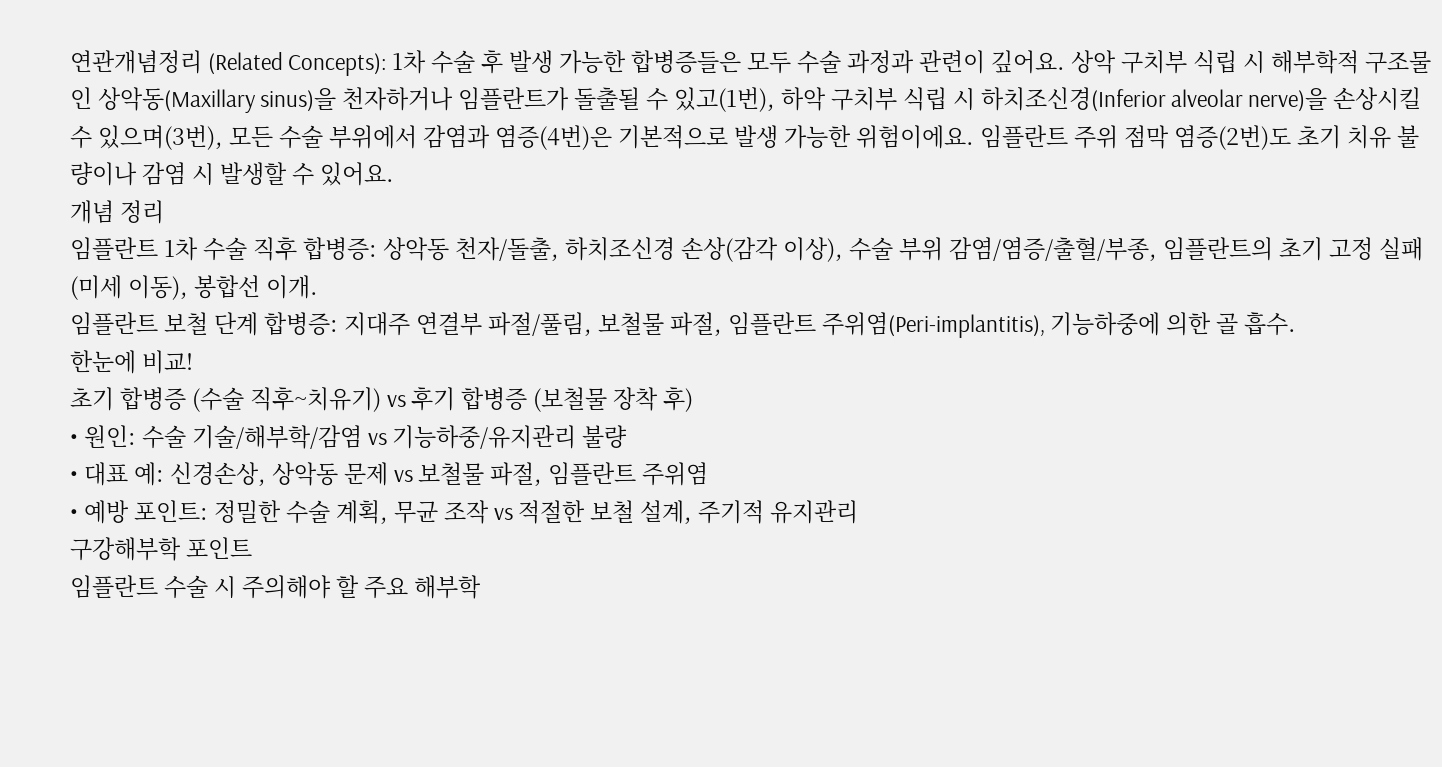연관개념정리 (Related Concepts): 1차 수술 후 발생 가능한 합병증들은 모두 수술 과정과 관련이 깊어요. 상악 구치부 식립 시 해부학적 구조물인 상악동(Maxillary sinus)을 천자하거나 임플란트가 돌출될 수 있고(1번), 하악 구치부 식립 시 하치조신경(Inferior alveolar nerve)을 손상시킬 수 있으며(3번), 모든 수술 부위에서 감염과 염증(4번)은 기본적으로 발생 가능한 위험이에요. 임플란트 주위 점막 염증(2번)도 초기 치유 불량이나 감염 시 발생할 수 있어요.
개념 정리
임플란트 1차 수술 직후 합병증: 상악동 천자/돌출, 하치조신경 손상(감각 이상), 수술 부위 감염/염증/출혈/부종, 임플란트의 초기 고정 실패(미세 이동), 봉합선 이개.
임플란트 보철 단계 합병증: 지대주 연결부 파절/풀림, 보철물 파절, 임플란트 주위염(Peri-implantitis), 기능하중에 의한 골 흡수.
한눈에 비교!
초기 합병증 (수술 직후~치유기) vs 후기 합병증 (보철물 장착 후)
• 원인: 수술 기술/해부학/감염 vs 기능하중/유지관리 불량
• 대표 예: 신경손상, 상악동 문제 vs 보철물 파절, 임플란트 주위염
• 예방 포인트: 정밀한 수술 계획, 무균 조작 vs 적절한 보철 설계, 주기적 유지관리
구강해부학 포인트
임플란트 수술 시 주의해야 할 주요 해부학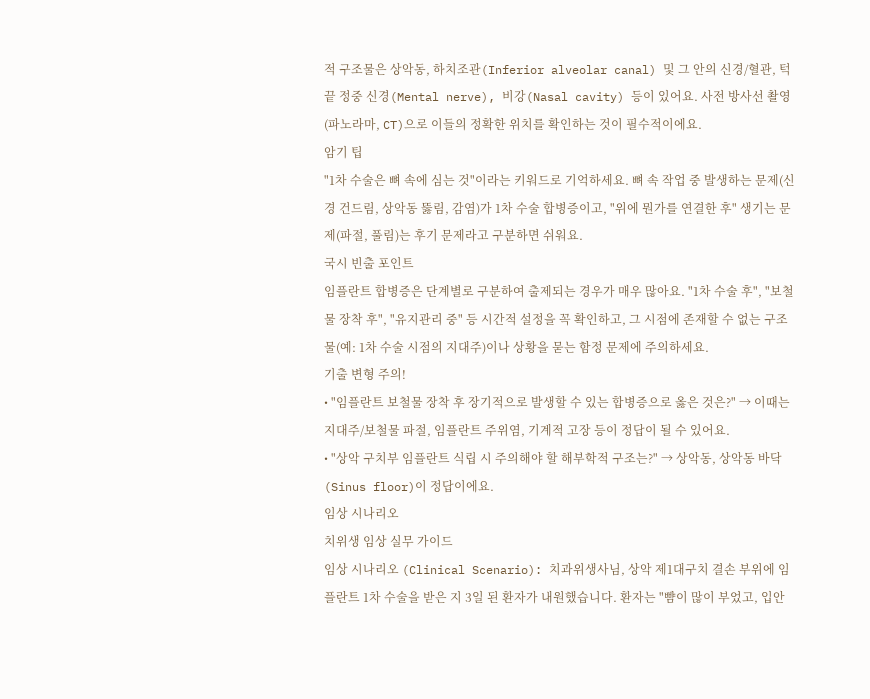적 구조물은 상악동, 하치조관(Inferior alveolar canal) 및 그 안의 신경/혈관, 턱끝 정중 신경(Mental nerve), 비강(Nasal cavity) 등이 있어요. 사전 방사선 촬영(파노라마, CT)으로 이들의 정확한 위치를 확인하는 것이 필수적이에요.
암기 팁
"1차 수술은 뼈 속에 심는 것"이라는 키워드로 기억하세요. 뼈 속 작업 중 발생하는 문제(신경 건드림, 상악동 뚫림, 감염)가 1차 수술 합병증이고, "위에 뭔가를 연결한 후" 생기는 문제(파절, 풀림)는 후기 문제라고 구분하면 쉬워요.
국시 빈출 포인트
임플란트 합병증은 단계별로 구분하여 출제되는 경우가 매우 많아요. "1차 수술 후", "보철물 장착 후", "유지관리 중" 등 시간적 설정을 꼭 확인하고, 그 시점에 존재할 수 없는 구조물(예: 1차 수술 시점의 지대주)이나 상황을 묻는 함정 문제에 주의하세요.
기출 변형 주의!
• "임플란트 보철물 장착 후 장기적으로 발생할 수 있는 합병증으로 옳은 것은?" → 이때는 지대주/보철물 파절, 임플란트 주위염, 기계적 고장 등이 정답이 될 수 있어요.
• "상악 구치부 임플란트 식립 시 주의해야 할 해부학적 구조는?" → 상악동, 상악동 바닥(Sinus floor)이 정답이에요.
임상 시나리오
치위생 임상 실무 가이드
임상 시나리오 (Clinical Scenario): 치과위생사님, 상악 제1대구치 결손 부위에 임플란트 1차 수술을 받은 지 3일 된 환자가 내원했습니다. 환자는 "뺨이 많이 부었고, 입안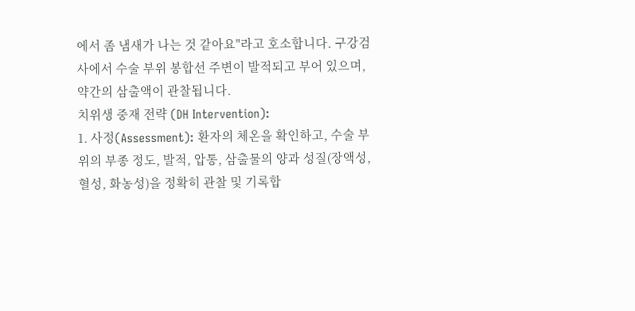에서 좀 냄새가 나는 것 같아요"라고 호소합니다. 구강검사에서 수술 부위 봉합선 주변이 발적되고 부어 있으며, 약간의 삼출액이 관찰됩니다.
치위생 중재 전략 (DH Intervention):
1. 사정(Assessment): 환자의 체온을 확인하고, 수술 부위의 부종 정도, 발적, 압통, 삼출물의 양과 성질(장액성, 혈성, 화농성)을 정확히 관찰 및 기록합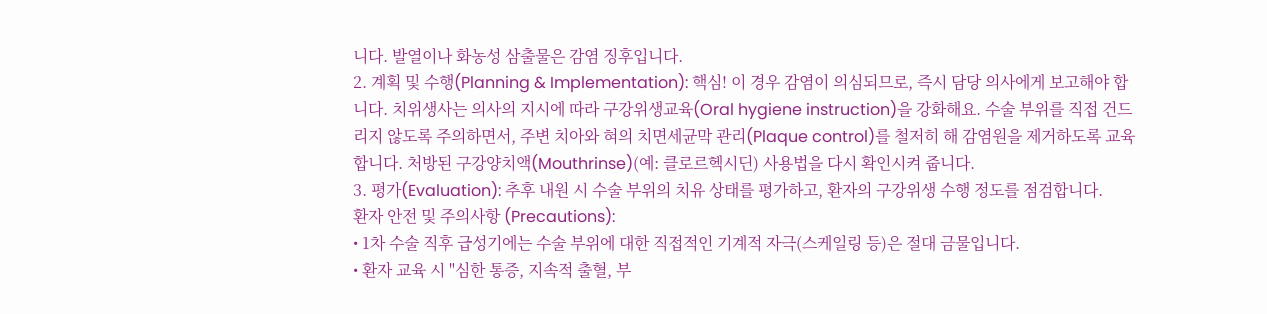니다. 발열이나 화농성 삼출물은 감염 징후입니다.
2. 계획 및 수행(Planning & Implementation): 핵심! 이 경우 감염이 의심되므로, 즉시 담당 의사에게 보고해야 합니다. 치위생사는 의사의 지시에 따라 구강위생교육(Oral hygiene instruction)을 강화해요. 수술 부위를 직접 건드리지 않도록 주의하면서, 주변 치아와 혀의 치면세균막 관리(Plaque control)를 철저히 해 감염원을 제거하도록 교육합니다. 처방된 구강양치액(Mouthrinse)(예: 클로르헥시딘) 사용법을 다시 확인시켜 줍니다.
3. 평가(Evaluation): 추후 내원 시 수술 부위의 치유 상태를 평가하고, 환자의 구강위생 수행 정도를 점검합니다.
환자 안전 및 주의사항 (Precautions):
• 1차 수술 직후 급성기에는 수술 부위에 대한 직접적인 기계적 자극(스케일링 등)은 절대 금물입니다.
• 환자 교육 시 "심한 통증, 지속적 출혈, 부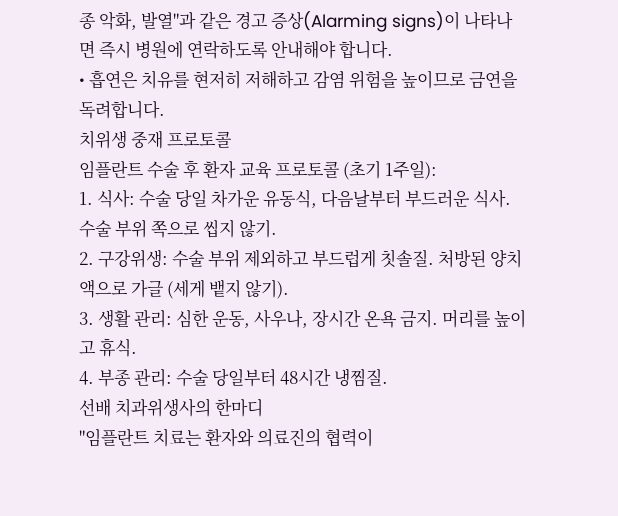종 악화, 발열"과 같은 경고 증상(Alarming signs)이 나타나면 즉시 병원에 연락하도록 안내해야 합니다.
• 흡연은 치유를 현저히 저해하고 감염 위험을 높이므로 금연을 독려합니다.
치위생 중재 프로토콜
임플란트 수술 후 환자 교육 프로토콜 (초기 1주일):
1. 식사: 수술 당일 차가운 유동식, 다음날부터 부드러운 식사. 수술 부위 쪽으로 씹지 않기.
2. 구강위생: 수술 부위 제외하고 부드럽게 칫솔질. 처방된 양치액으로 가글 (세게 뱉지 않기).
3. 생활 관리: 심한 운동, 사우나, 장시간 온욕 금지. 머리를 높이고 휴식.
4. 부종 관리: 수술 당일부터 48시간 냉찜질.
선배 치과위생사의 한마디
"임플란트 치료는 환자와 의료진의 협력이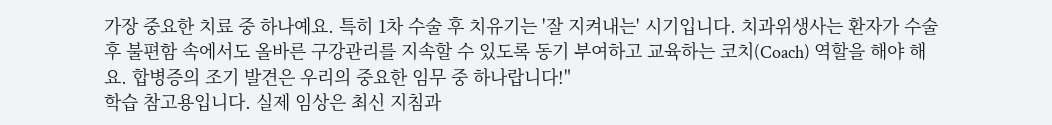가장 중요한 치료 중 하나예요. 특히 1차 수술 후 치유기는 '잘 지켜내는' 시기입니다. 치과위생사는 환자가 수술 후 불편함 속에서도 올바른 구강관리를 지속할 수 있도록 동기 부여하고 교육하는 코치(Coach) 역할을 해야 해요. 합병증의 조기 발견은 우리의 중요한 임무 중 하나랍니다!"
학습 참고용입니다. 실제 임상은 최신 지침과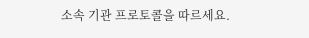소속 기관 프로토콜을 따르세요.